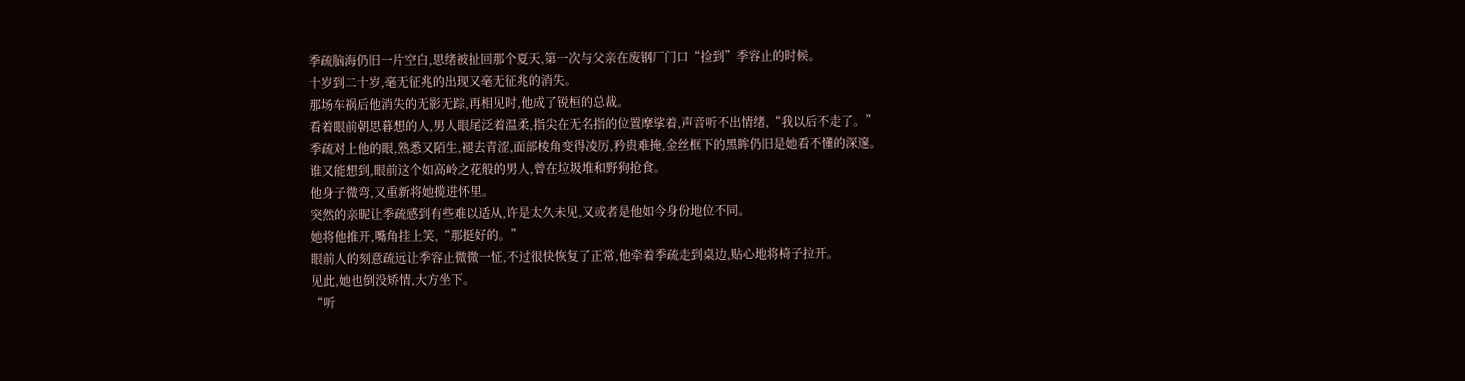季疏脑海仍旧一片空白,思绪被扯回那个夏天,第一次与父亲在废钢厂门口“捡到”季容止的时候。
十岁到二十岁,毫无征兆的出现又毫无征兆的消失。
那场车祸后他消失的无影无踪,再相见时,他成了锐桓的总裁。
看着眼前朝思暮想的人,男人眼尾泛着温柔,指尖在无名指的位置摩挲着,声音听不出情绪,“我以后不走了。”
季疏对上他的眼,熟悉又陌生,褪去青涩,面部棱角变得凌厉,矜贵难掩,金丝框下的黑眸仍旧是她看不懂的深邃。
谁又能想到,眼前这个如高岭之花般的男人,曾在垃圾堆和野狗抢食。
他身子微弯,又重新将她揽进怀里。
突然的亲昵让季疏感到有些难以适从,许是太久未见,又或者是他如今身份地位不同。
她将他推开,嘴角挂上笑,“那挺好的。”
眼前人的刻意疏远让季容止微微一怔,不过很快恢复了正常,他牵着季疏走到桌边,贴心地将椅子拉开。
见此,她也倒没矫情,大方坐下。
“听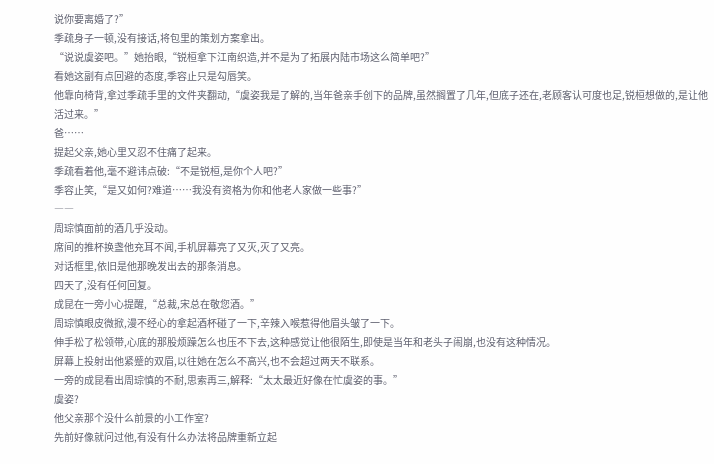说你要离婚了?”
季疏身子一顿,没有接话,将包里的策划方案拿出。
“说说虞姿吧。”她抬眼,“锐桓拿下江南织造,并不是为了拓展内陆市场这么简单吧?”
看她这副有点回避的态度,季容止只是勾唇笑。
他靠向椅背,拿过季疏手里的文件夹翻动,“虞姿我是了解的,当年爸亲手创下的品牌,虽然搁置了几年,但底子还在,老顾客认可度也足,锐桓想做的,是让他活过来。”
爸……
提起父亲,她心里又忍不住痛了起来。
季疏看着他,毫不避讳点破:“不是锐桓,是你个人吧?”
季容止笑,“是又如何?难道……我没有资格为你和他老人家做一些事?”
――
周琮慎面前的酒几乎没动。
席间的推杯换盏他充耳不闻,手机屏幕亮了又灭,灭了又亮。
对话框里,依旧是他那晚发出去的那条消息。
四天了,没有任何回复。
成昆在一旁小心提醒,“总裁,宋总在敬您酒。”
周琮慎眼皮微掀,漫不经心的拿起酒杯碰了一下,辛辣入喉惹得他眉头皱了一下。
伸手松了松领带,心底的那股烦躁怎么也压不下去,这种感觉让他很陌生,即使是当年和老头子闹崩,也没有这种情况。
屏幕上投射出他紧蹙的双眉,以往她在怎么不高兴,也不会超过两天不联系。
一旁的成昆看出周琮慎的不耐,思索再三,解释:“太太最近好像在忙虞姿的事。”
虞姿?
他父亲那个没什么前景的小工作室?
先前好像就问过他,有没有什么办法将品牌重新立起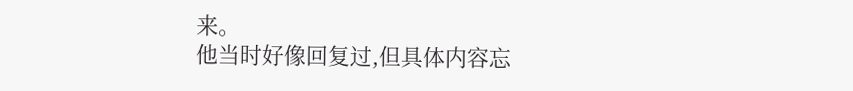来。
他当时好像回复过,但具体内容忘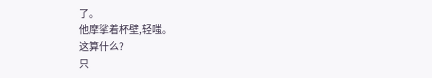了。
他摩挲着杯壁,轻嗤。
这算什么?
只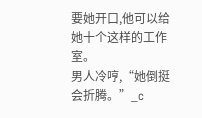要她开口,他可以给她十个这样的工作室。
男人冷哼,“她倒挺会折腾。”_c